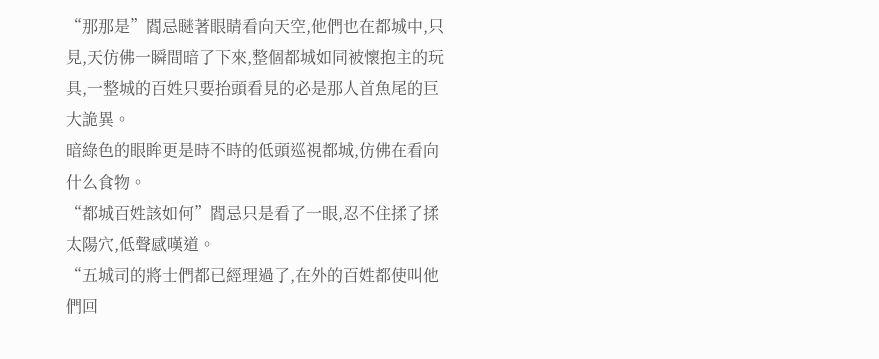“那那是”閻忌瞇著眼睛看向天空,他們也在都城中,只見,天仿佛一瞬間暗了下來,整個都城如同被懷抱主的玩具,一整城的百姓只要抬頭看見的必是那人首魚尾的巨大詭異。
暗綠色的眼眸更是時不時的低頭巡視都城,仿佛在看向什么食物。
“都城百姓該如何”閻忌只是看了一眼,忍不住揉了揉太陽穴,低聲感嘆道。
“五城司的將士們都已經理過了,在外的百姓都使叫他們回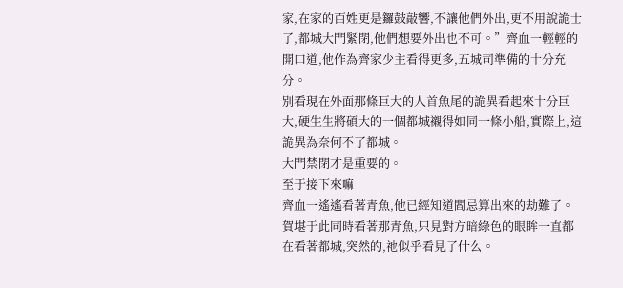家,在家的百姓更是鑼鼓敲響,不讓他們外出,更不用說詭士了,都城大門緊閉,他們想要外出也不可。”齊血一輕輕的開口道,他作為齊家少主看得更多,五城司準備的十分充分。
別看現在外面那條巨大的人首魚尾的詭異看起來十分巨大,硬生生將碩大的一個都城襯得如同一條小船,實際上,這詭異為奈何不了都城。
大門禁閉才是重要的。
至于接下來嘛
齊血一遙遙看著青魚,他已經知道閻忌算出來的劫難了。
賀堪于此同時看著那青魚,只見對方暗綠色的眼眸一直都在看著都城,突然的,祂似乎看見了什么。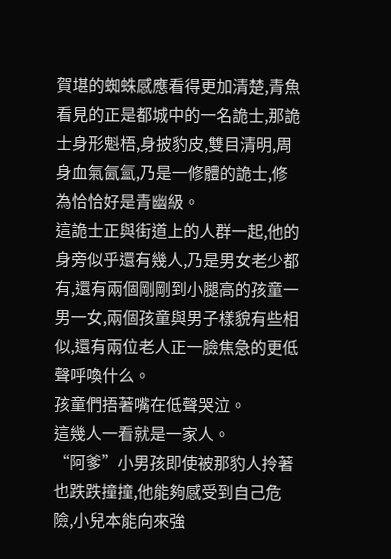賀堪的蜘蛛感應看得更加清楚,青魚看見的正是都城中的一名詭士,那詭士身形魁梧,身披豹皮,雙目清明,周身血氣氤氳,乃是一修體的詭士,修為恰恰好是青幽級。
這詭士正與街道上的人群一起,他的身旁似乎還有幾人,乃是男女老少都有,還有兩個剛剛到小腿高的孩童一男一女,兩個孩童與男子樣貌有些相似,還有兩位老人正一臉焦急的更低聲呼喚什么。
孩童們捂著嘴在低聲哭泣。
這幾人一看就是一家人。
“阿爹”小男孩即使被那豹人拎著也跌跌撞撞,他能夠感受到自己危險,小兒本能向來強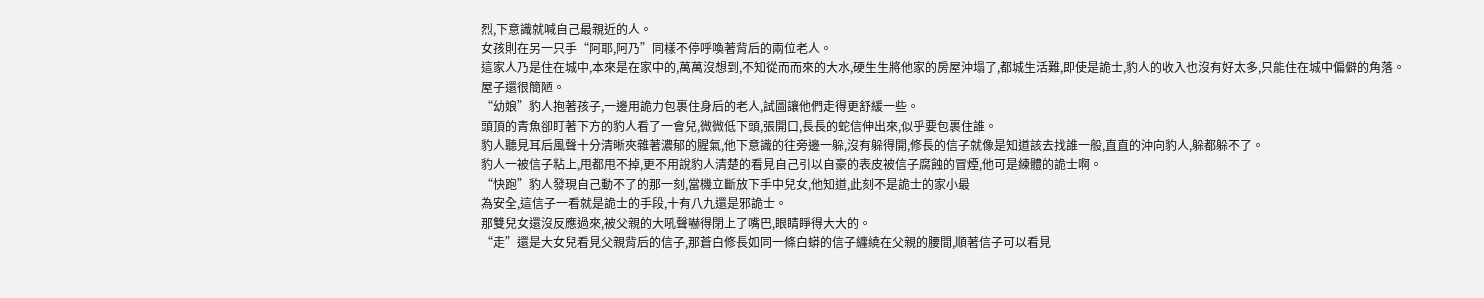烈,下意識就喊自己最親近的人。
女孩則在另一只手“阿耶,阿乃”同樣不停呼喚著背后的兩位老人。
這家人乃是住在城中,本來是在家中的,萬萬沒想到,不知從而而來的大水,硬生生將他家的房屋沖塌了,都城生活難,即使是詭士,豹人的收入也沒有好太多,只能住在城中偏僻的角落。
屋子還很簡陋。
“幼娘”豹人抱著孩子,一邊用詭力包裹住身后的老人,試圖讓他們走得更舒緩一些。
頭頂的青魚卻盯著下方的豹人看了一會兒,微微低下頭,張開口,長長的蛇信伸出來,似乎要包裹住誰。
豹人聽見耳后風聲十分清晰夾雜著濃郁的腥氣,他下意識的往旁邊一躲,沒有躲得開,修長的信子就像是知道該去找誰一般,直直的沖向豹人,躲都躲不了。
豹人一被信子粘上,甩都甩不掉,更不用說豹人清楚的看見自己引以自豪的表皮被信子腐蝕的冒煙,他可是練體的詭士啊。
“快跑”豹人發現自己動不了的那一刻,當機立斷放下手中兒女,他知道,此刻不是詭士的家小最
為安全,這信子一看就是詭士的手段,十有八九還是邪詭士。
那雙兒女還沒反應過來,被父親的大吼聲嚇得閉上了嘴巴,眼睛睜得大大的。
“走”還是大女兒看見父親背后的信子,那蒼白修長如同一條白蟒的信子纏繞在父親的腰間,順著信子可以看見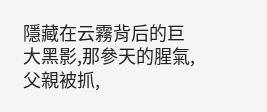隱藏在云霧背后的巨大黑影,那參天的腥氣,父親被抓,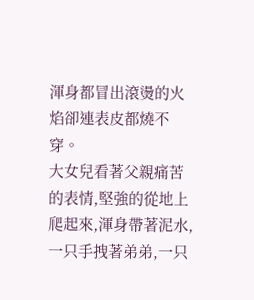渾身都冒出滾燙的火焰卻連表皮都燒不穿。
大女兒看著父親痛苦的表情,堅強的從地上爬起來,渾身帶著泥水,一只手拽著弟弟,一只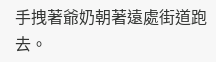手拽著爺奶朝著遠處街道跑去。